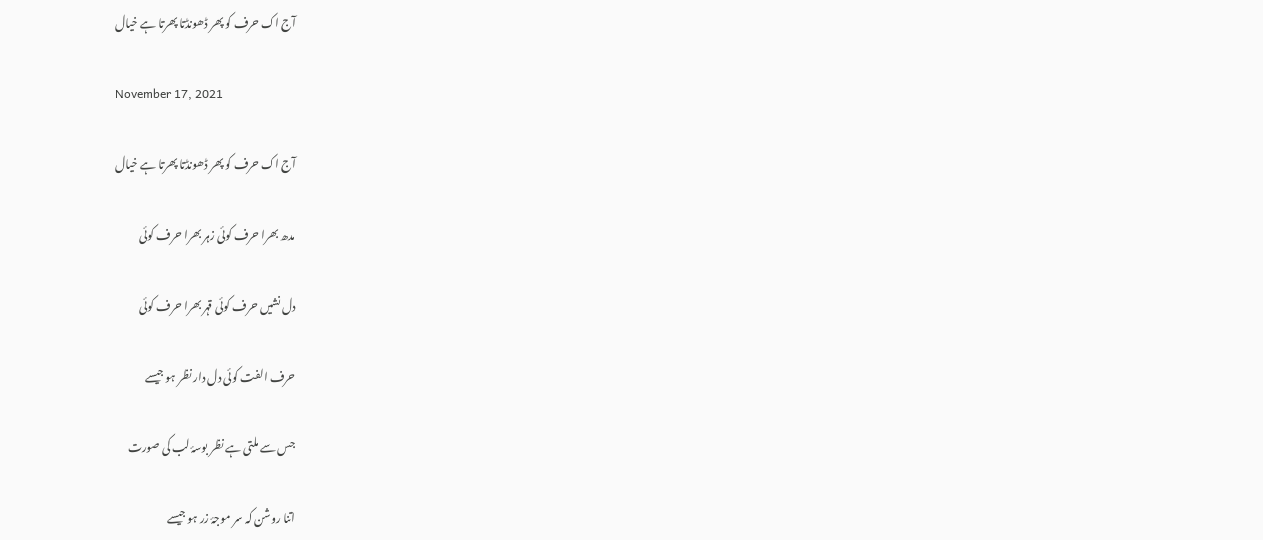آج اک حرف کو پھر ڈھونڈتا پھرتا ہے خیال

November 17, 2021

آج اک حرف کو پھر ڈھونڈتا پھرتا ہے خیال

مدھ بھرا حرف کوئی زہر بھرا حرف کوئی

دل نشیں حرف کوئی قہر بھرا حرف کوئی

حرف الفت کوئی دل دار نظر ہو جیسے

جس سے ملتی ہے نظر بوسۂ لب کی صورت

اتنا روشن کہ سر موجۂ زر ہو جیسے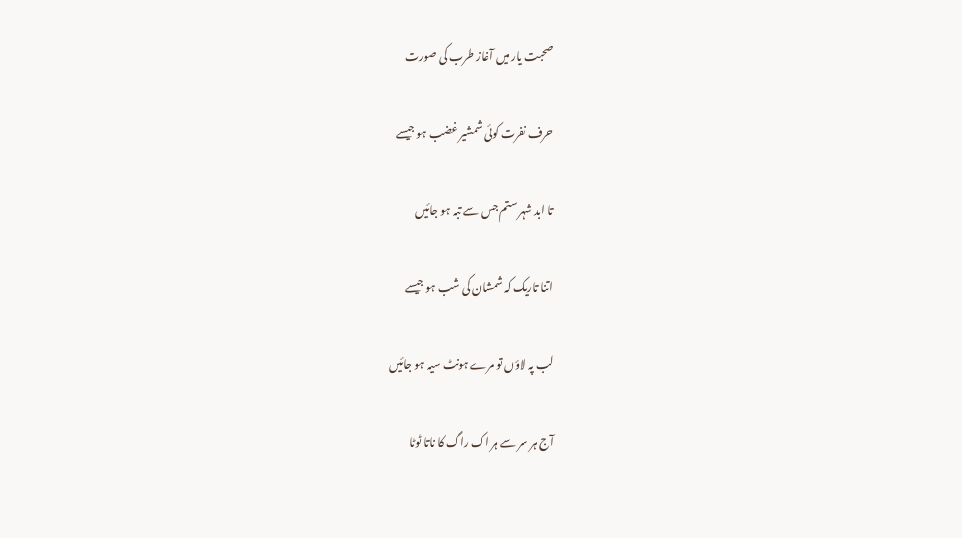صحبت یار میں آغاز طرب کی صورت

حرف نفرت کوئی شمشیر غضب ہو جیسے

تا ابد شہر ستم جس سے تبہ ہو جائیں

اتنا تاریک کہ شمشان کی شب ہو جیسے

لب پہ لاؤں تو مرے ہونٹ سیہ ہو جائیں

آج ہر سر سے ہر اک راگ کا ناتا ٹوٹا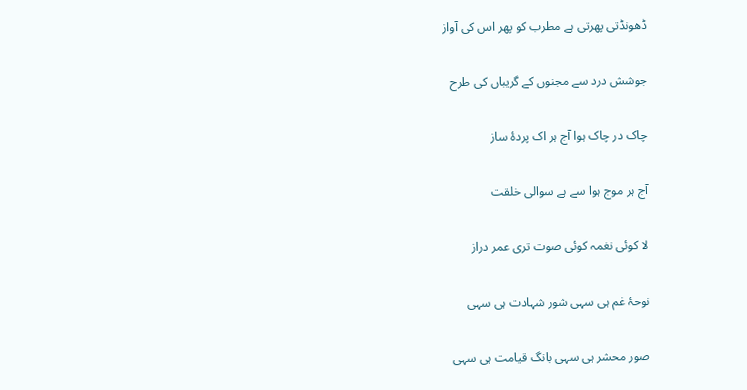ڈھونڈتی پھرتی ہے مطرب کو پھر اس کی آواز

جوشش درد سے مجنوں کے گریباں کی طرح

چاک در چاک ہوا آج ہر اک پردۂ ساز

آج ہر موج ہوا سے ہے سوالی خلقت

لا کوئی نغمہ کوئی صوت تری عمر دراز

نوحۂ غم ہی سہی شور شہادت ہی سہی

صور محشر ہی سہی بانگ قیامت ہی سہی